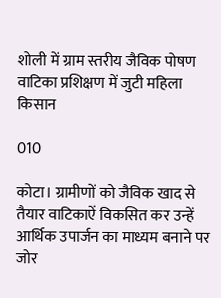शोली में ग्राम स्तरीय जैविक पोषण वाटिका प्रशिक्षण में जुटी महिला किसान

010

कोटा। ग्रामीणों को जैविक खाद से तैयार वाटिकाऐं विकसित कर उन्हें आर्थिक उपार्जन का माध्यम बनाने पर जोर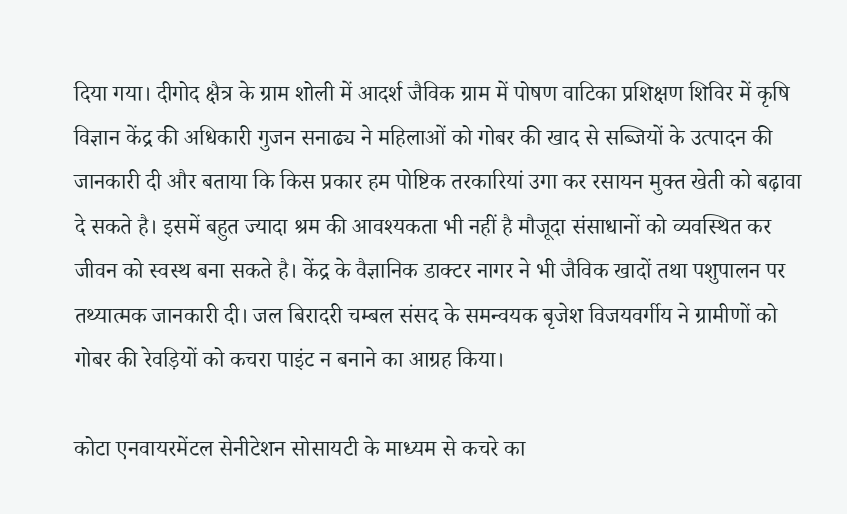दिया गया। दीगोद क्षैत्र के ग्राम शोली में आदर्श जैविक ग्राम में पोषण वाटिका प्रशिक्षण शिविर में कृषि विज्ञान केंद्र की अधिकारी गुजन सनाढ्य ने महिलाओं को गोबर की खाद से सब्जियों के उत्पादन की जानकारी दी और बताया कि किस प्रकार हम पोष्टिक तरकारियां उगा कर रसायन मुक्त खेती को बढ़ावा दे सकते है। इसमें बहुत ज्यादा श्रम की आवश्यकता भी नहीं है मौजूदा संसाधानों को व्यवस्थित कर जीवन को स्वस्थ बना सकते है। केंद्र के वैज्ञानिक डाक्टर नागर ने भी जैविक खादों तथा पशुपालन पर तथ्यात्मक जानकारी दी। जल बिरादरी चम्बल संसद के समन्वयक बृजेश विजयवर्गीय ने ग्रामीणों को गोबर की रेवड़ियों को कचरा पाइंट न बनाने का आग्रह किया।

कोटा एनवायरमेंटल सेनीटेशन सोसायटी के माध्यम से कचरे का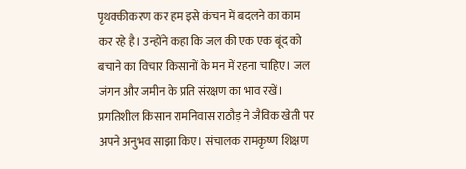पृथक्कीकरण कर हम इसे कंचन में बदलने का काम कर रहे है। उन्होंने कहा कि जल की एक एक बूंद को बचाने का विचार किसानों के मन में रहना चाहिए। जल जंगन और जमीन के प्रति संरक्षण का भाव रखें। प्रगतिशील किसान रामनिवास राठौड़ ने जैविक खेती पर अपने अनुभव साझा किए। संचालक रामकृष्ण शिक्षण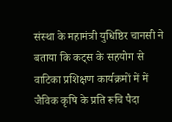संस्था के महामंत्री युधिष्ठिर चानसी ने बताया कि कट्स के सहयोग से वाटिका प्रशिक्षण कार्यक्रमों में में जैविक कृषि के प्रति रूचि पैदा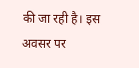की जा रही है। इस अवसर पर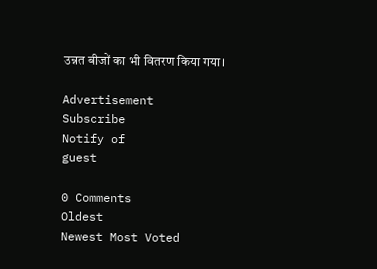उन्नत बीजों का भी वितरण किया गया।

Advertisement
Subscribe
Notify of
guest

0 Comments
Oldest
Newest Most Voted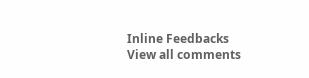Inline Feedbacks
View all comments